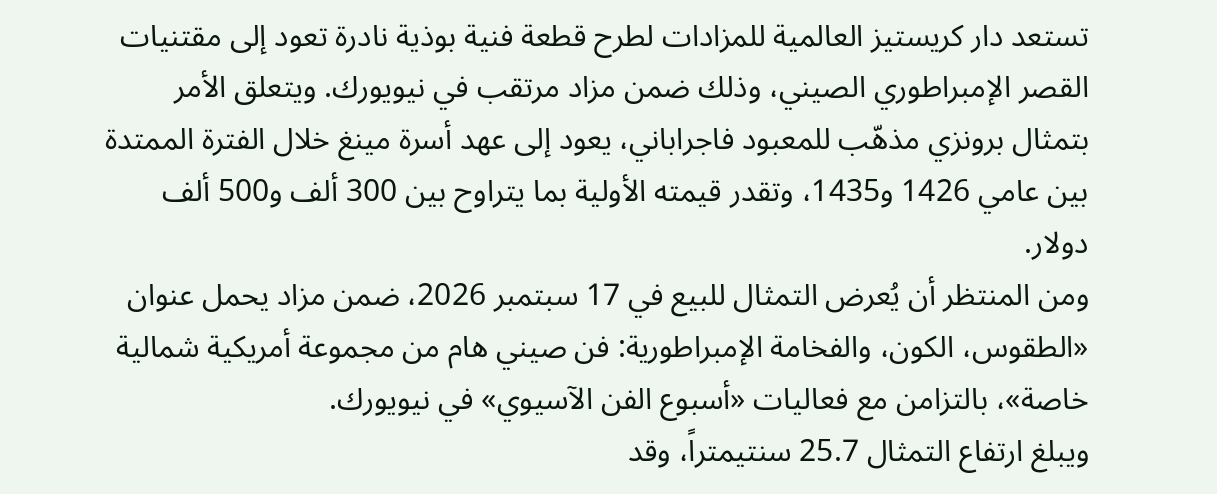تستعد دار كريستيز العالمية للمزادات لطرح قطعة فنية بوذية نادرة تعود إلى مقتنيات القصر الإمبراطوري الصيني، وذلك ضمن مزاد مرتقب في نيويورك. ويتعلق الأمر بتمثال برونزي مذهّب للمعبود فاجراباني، يعود إلى عهد أسرة مينغ خلال الفترة الممتدة بين عامي 1426 و1435، وتقدر قيمته الأولية بما يتراوح بين 300 ألف و500 ألف دولار.
ومن المنتظر أن يُعرض التمثال للبيع في 17 سبتمبر 2026، ضمن مزاد يحمل عنوان «الطقوس، الكون، والفخامة الإمبراطورية: فن صيني هام من مجموعة أمريكية شمالية خاصة»، بالتزامن مع فعاليات «أسبوع الفن الآسيوي» في نيويورك.
ويبلغ ارتفاع التمثال 25.7 سنتيمتراً، وقد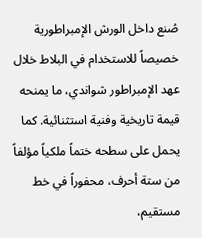صُنع داخل الورش الإمبراطورية خصيصاً للاستخدام في البلاط خلال عهد الإمبراطور شواندي، ما يمنحه قيمة تاريخية وفنية استثنائية. كما يحمل على سطحه ختماً ملكياً مؤلفاً من ستة أحرف، محفوراً في خط مستقيم،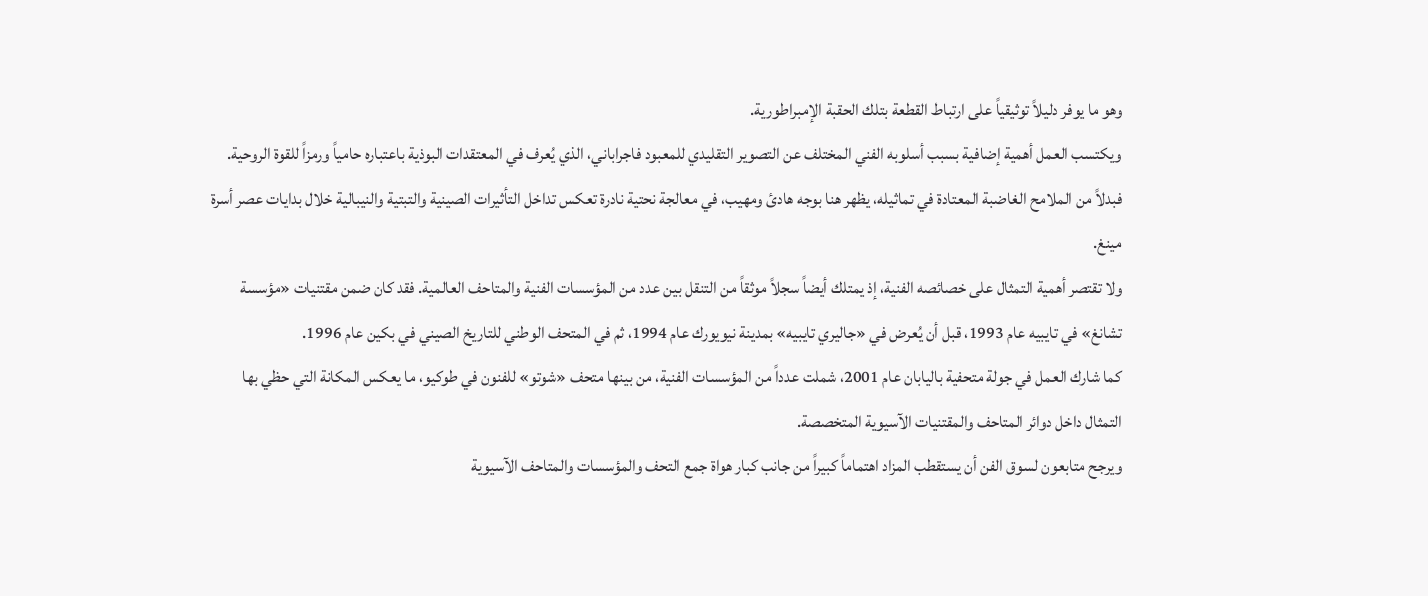وهو ما يوفر دليلاً توثيقياً على ارتباط القطعة بتلك الحقبة الإمبراطورية.
ويكتسب العمل أهمية إضافية بسبب أسلوبه الفني المختلف عن التصوير التقليدي للمعبود فاجراباني، الذي يُعرف في المعتقدات البوذية باعتباره حامياً ورمزاً للقوة الروحية. فبدلاً من الملامح الغاضبة المعتادة في تماثيله، يظهر هنا بوجه هادئ ومهيب، في معالجة نحتية نادرة تعكس تداخل التأثيرات الصينية والتبتية والنيبالية خلال بدايات عصر أسرة مينغ.
ولا تقتصر أهمية التمثال على خصائصه الفنية، إذ يمتلك أيضاً سجلاً موثقاً من التنقل بين عدد من المؤسسات الفنية والمتاحف العالمية. فقد كان ضمن مقتنيات «مؤسسة تشانغ» في تايبيه عام 1993، قبل أن يُعرض في «جاليري تايبيه» بمدينة نيويورك عام 1994، ثم في المتحف الوطني للتاريخ الصيني في بكين عام 1996.
كما شارك العمل في جولة متحفية باليابان عام 2001، شملت عدداً من المؤسسات الفنية، من بينها متحف «شوتو» للفنون في طوكيو، ما يعكس المكانة التي حظي بها التمثال داخل دوائر المتاحف والمقتنيات الآسيوية المتخصصة.
ويرجح متابعون لسوق الفن أن يستقطب المزاد اهتماماً كبيراً من جانب كبار هواة جمع التحف والمؤسسات والمتاحف الآسيوية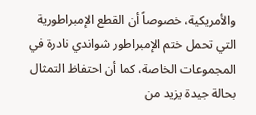والأمريكية، خصوصاً أن القطع الإمبراطورية التي تحمل ختم الإمبراطور شواندي نادرة في المجموعات الخاصة، كما أن احتفاظ التمثال بحالة جيدة يزيد من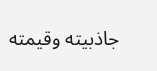جاذبيته وقيمته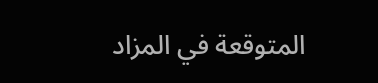المتوقعة في المزاد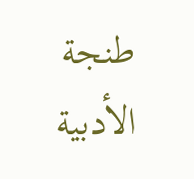طنجة الأدبية